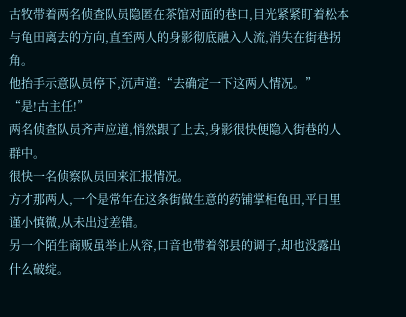古牧带着两名侦查队员隐匿在茶馆对面的巷口,目光紧紧盯着松本与龟田离去的方向,直至两人的身影彻底融入人流,消失在街巷拐角。
他抬手示意队员停下,沉声道:“去确定一下这两人情况。”
“是!古主任!”
两名侦查队员齐声应道,悄然跟了上去,身影很快便隐入街巷的人群中。
很快一名侦察队员回来汇报情况。
方才那两人,一个是常年在这条街做生意的药铺掌柜龟田,平日里谨小慎微,从未出过差错。
另一个陌生商贩虽举止从容,口音也带着邻县的调子,却也没露出什么破绽。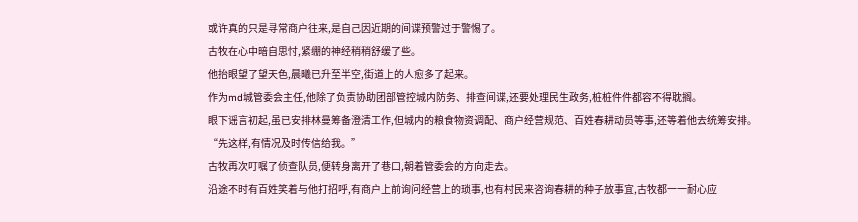或许真的只是寻常商户往来,是自己因近期的间谍预警过于警惕了。
古牧在心中暗自思忖,紧绷的神经稍稍舒缓了些。
他抬眼望了望天色,晨曦已升至半空,街道上的人愈多了起来。
作为md城管委会主任,他除了负责协助团部管控城内防务、排查间谍,还要处理民生政务,桩桩件件都容不得耽搁。
眼下谣言初起,虽已安排林曼筹备澄清工作,但城内的粮食物资调配、商户经营规范、百姓春耕动员等事,还等着他去统筹安排。
“先这样,有情况及时传信给我。”
古牧再次叮嘱了侦查队员,便转身离开了巷口,朝着管委会的方向走去。
沿途不时有百姓笑着与他打招呼,有商户上前询问经营上的琐事,也有村民来咨询春耕的种子放事宜,古牧都一一耐心应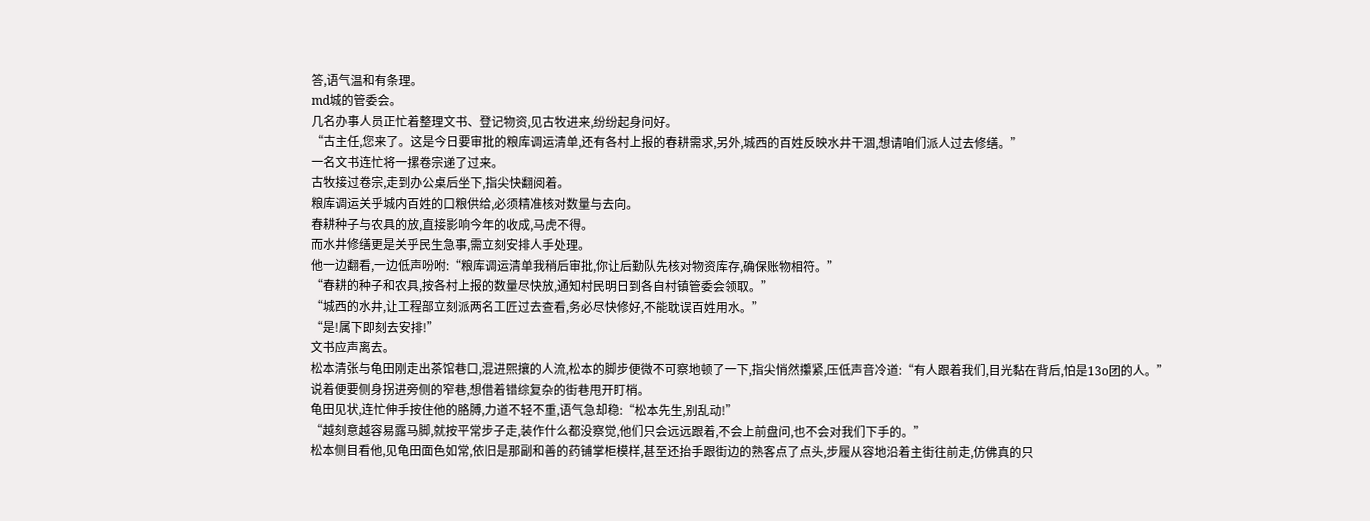答,语气温和有条理。
md城的管委会。
几名办事人员正忙着整理文书、登记物资,见古牧进来,纷纷起身问好。
“古主任,您来了。这是今日要审批的粮库调运清单,还有各村上报的春耕需求,另外,城西的百姓反映水井干涸,想请咱们派人过去修缮。”
一名文书连忙将一摞卷宗递了过来。
古牧接过卷宗,走到办公桌后坐下,指尖快翻阅着。
粮库调运关乎城内百姓的口粮供给,必须精准核对数量与去向。
春耕种子与农具的放,直接影响今年的收成,马虎不得。
而水井修缮更是关乎民生急事,需立刻安排人手处理。
他一边翻看,一边低声吩咐:“粮库调运清单我稍后审批,你让后勤队先核对物资库存,确保账物相符。”
“春耕的种子和农具,按各村上报的数量尽快放,通知村民明日到各自村镇管委会领取。”
“城西的水井,让工程部立刻派两名工匠过去查看,务必尽快修好,不能耽误百姓用水。”
“是!属下即刻去安排!”
文书应声离去。
松本清张与龟田刚走出茶馆巷口,混进熙攘的人流,松本的脚步便微不可察地顿了一下,指尖悄然攥紧,压低声音冷道:“有人跟着我们,目光黏在背后,怕是13o团的人。”
说着便要侧身拐进旁侧的窄巷,想借着错综复杂的街巷甩开盯梢。
龟田见状,连忙伸手按住他的胳膊,力道不轻不重,语气急却稳:“松本先生,别乱动!”
“越刻意越容易露马脚,就按平常步子走,装作什么都没察觉,他们只会远远跟着,不会上前盘问,也不会对我们下手的。”
松本侧目看他,见龟田面色如常,依旧是那副和善的药铺掌柜模样,甚至还抬手跟街边的熟客点了点头,步履从容地沿着主街往前走,仿佛真的只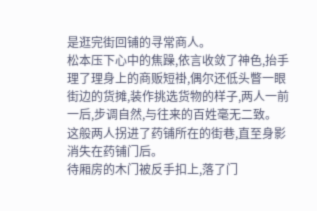是逛完街回铺的寻常商人。
松本压下心中的焦躁,依言收敛了神色,抬手理了理身上的商贩短褂,偶尔还低头瞥一眼街边的货摊,装作挑选货物的样子,两人一前一后,步调自然,与往来的百姓毫无二致。
这般两人拐进了药铺所在的街巷,直至身影消失在药铺门后。
待厢房的木门被反手扣上,落了门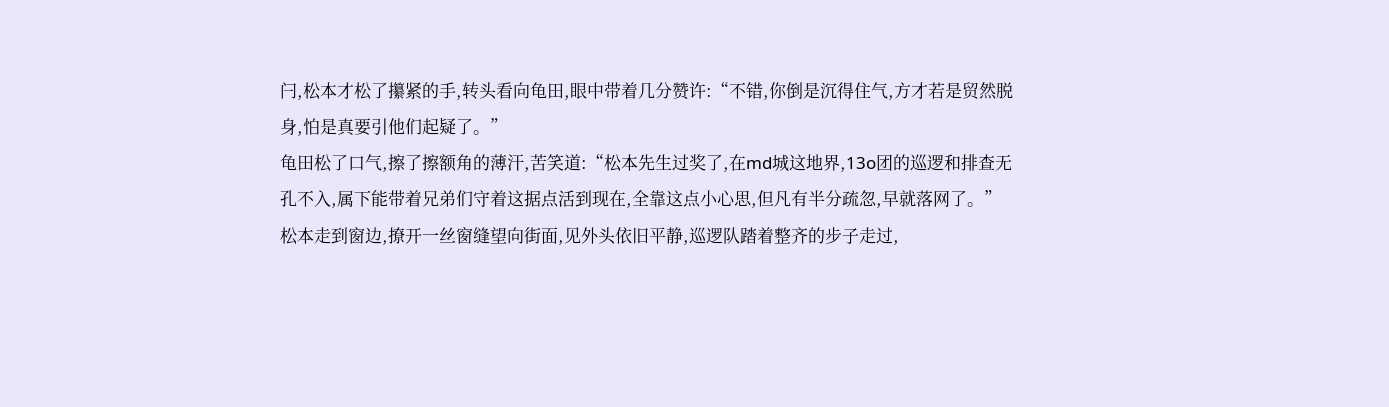闩,松本才松了攥紧的手,转头看向龟田,眼中带着几分赞许:“不错,你倒是沉得住气,方才若是贸然脱身,怕是真要引他们起疑了。”
龟田松了口气,擦了擦额角的薄汗,苦笑道:“松本先生过奖了,在md城这地界,13o团的巡逻和排查无孔不入,属下能带着兄弟们守着这据点活到现在,全靠这点小心思,但凡有半分疏忽,早就落网了。”
松本走到窗边,撩开一丝窗缝望向街面,见外头依旧平静,巡逻队踏着整齐的步子走过,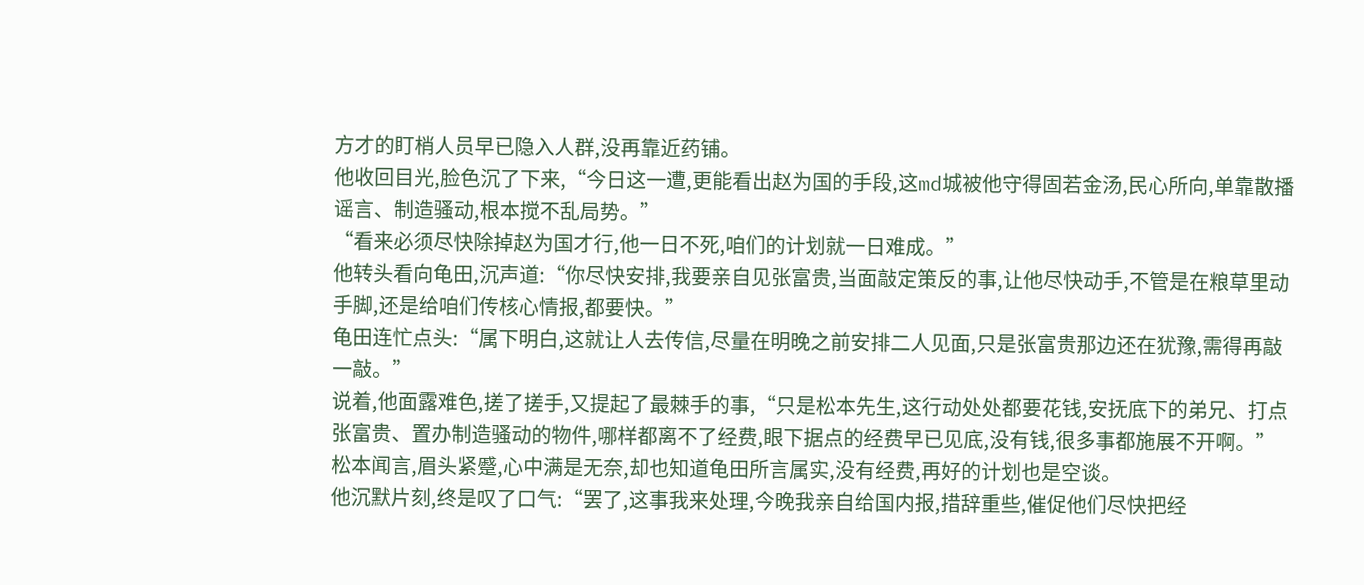方才的盯梢人员早已隐入人群,没再靠近药铺。
他收回目光,脸色沉了下来,“今日这一遭,更能看出赵为国的手段,这md城被他守得固若金汤,民心所向,单靠散播谣言、制造骚动,根本搅不乱局势。”
“看来必须尽快除掉赵为国才行,他一日不死,咱们的计划就一日难成。”
他转头看向龟田,沉声道:“你尽快安排,我要亲自见张富贵,当面敲定策反的事,让他尽快动手,不管是在粮草里动手脚,还是给咱们传核心情报,都要快。”
龟田连忙点头:“属下明白,这就让人去传信,尽量在明晚之前安排二人见面,只是张富贵那边还在犹豫,需得再敲一敲。”
说着,他面露难色,搓了搓手,又提起了最棘手的事,“只是松本先生,这行动处处都要花钱,安抚底下的弟兄、打点张富贵、置办制造骚动的物件,哪样都离不了经费,眼下据点的经费早已见底,没有钱,很多事都施展不开啊。”
松本闻言,眉头紧蹙,心中满是无奈,却也知道龟田所言属实,没有经费,再好的计划也是空谈。
他沉默片刻,终是叹了口气:“罢了,这事我来处理,今晚我亲自给国内报,措辞重些,催促他们尽快把经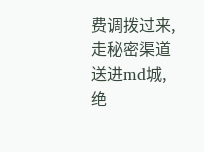费调拨过来,走秘密渠道送进md城,绝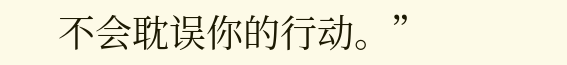不会耽误你的行动。”